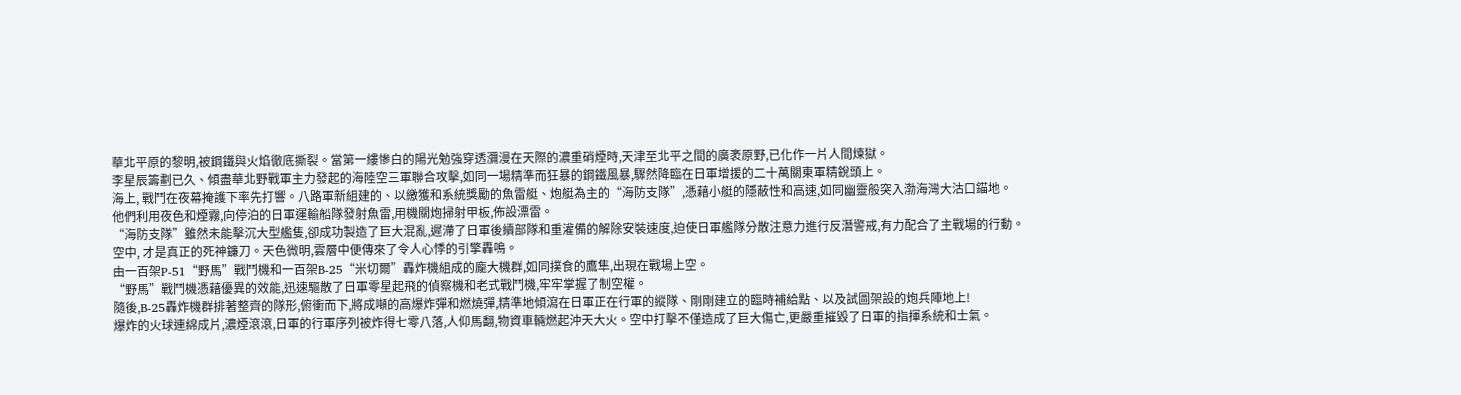華北平原的黎明,被鋼鐵與火焰徹底撕裂。當第一縷慘白的陽光勉強穿透瀰漫在天際的濃重硝煙時,天津至北平之間的廣袤原野,已化作一片人間煉獄。
李星辰籌劃已久、傾盡華北野戰軍主力發起的海陸空三軍聯合攻擊,如同一場精準而狂暴的鋼鐵風暴,驟然降臨在日軍增援的二十萬關東軍精銳頭上。
海上, 戰鬥在夜幕掩護下率先打響。八路軍新組建的、以繳獲和系統獎勵的魚雷艇、炮艇為主的“海防支隊”,憑藉小艇的隱蔽性和高速,如同幽靈般突入渤海灣大沽口錨地。
他們利用夜色和煙霧,向停泊的日軍運輸船隊發射魚雷,用機關炮掃射甲板,佈設漂雷。
“海防支隊”雖然未能擊沉大型艦隻,卻成功製造了巨大混亂,遲滯了日軍後續部隊和重灌備的解除安裝速度,迫使日軍艦隊分散注意力進行反潛警戒,有力配合了主戰場的行動。
空中, 才是真正的死神鐮刀。天色微明,雲層中便傳來了令人心悸的引擎轟鳴。
由一百架P-51“野馬”戰鬥機和一百架B-25“米切爾”轟炸機組成的龐大機群,如同撲食的鷹隼,出現在戰場上空。
“野馬”戰鬥機憑藉優異的效能,迅速驅散了日軍零星起飛的偵察機和老式戰鬥機,牢牢掌握了制空權。
隨後,B-25轟炸機群排著整齊的隊形,俯衝而下,將成噸的高爆炸彈和燃燒彈,精準地傾瀉在日軍正在行軍的縱隊、剛剛建立的臨時補給點、以及試圖架設的炮兵陣地上!
爆炸的火球連綿成片,濃煙滾滾,日軍的行軍序列被炸得七零八落,人仰馬翻,物資車輛燃起沖天大火。空中打擊不僅造成了巨大傷亡,更嚴重摧毀了日軍的指揮系統和士氣。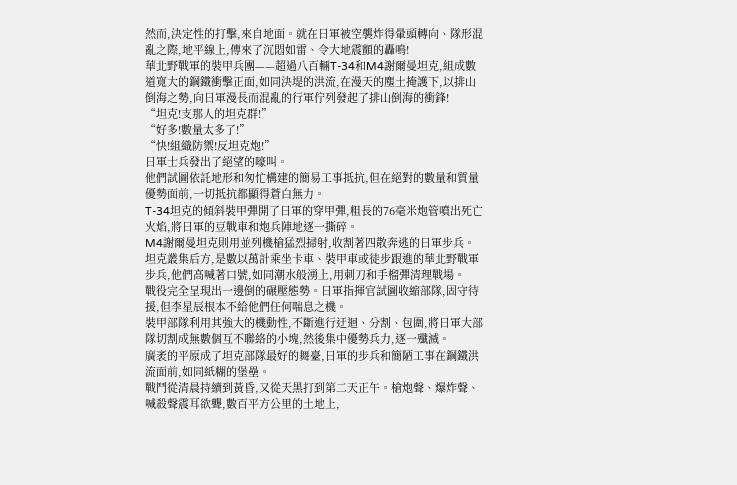然而,決定性的打擊,來自地面。就在日軍被空襲炸得暈頭轉向、隊形混亂之際,地平線上,傳來了沉悶如雷、令大地震顫的轟鳴!
華北野戰軍的裝甲兵團——超過八百輛T-34和M4謝爾曼坦克,組成數道寬大的鋼鐵衝擊正面,如同決堤的洪流,在漫天的塵土掩護下,以排山倒海之勢,向日軍漫長而混亂的行軍佇列發起了排山倒海的衝鋒!
“坦克!支那人的坦克群!”
“好多!數量太多了!”
“快!組織防禦!反坦克炮!”
日軍士兵發出了絕望的嚎叫。
他們試圖依託地形和匆忙構建的簡易工事抵抗,但在絕對的數量和質量優勢面前,一切抵抗都顯得蒼白無力。
T-34坦克的傾斜裝甲彈開了日軍的穿甲彈,粗長的76毫米炮管噴出死亡火焰,將日軍的豆戰車和炮兵陣地逐一撕碎。
M4謝爾曼坦克則用並列機槍猛烈掃射,收割著四散奔逃的日軍步兵。
坦克叢集后方,是數以萬計乘坐卡車、裝甲車或徒步跟進的華北野戰軍步兵,他們高喊著口號,如同潮水般湧上,用刺刀和手榴彈清理戰場。
戰役完全呈現出一邊倒的碾壓態勢。日軍指揮官試圖收縮部隊,固守待援,但李星辰根本不給他們任何喘息之機。
裝甲部隊利用其強大的機動性,不斷進行迂迴、分割、包圍,將日軍大部隊切割成無數個互不聯絡的小塊,然後集中優勢兵力,逐一殲滅。
廣袤的平原成了坦克部隊最好的舞臺,日軍的步兵和簡陋工事在鋼鐵洪流面前,如同紙糊的堡壘。
戰鬥從清晨持續到黃昏,又從天黑打到第二天正午。槍炮聲、爆炸聲、喊殺聲震耳欲聾,數百平方公里的土地上,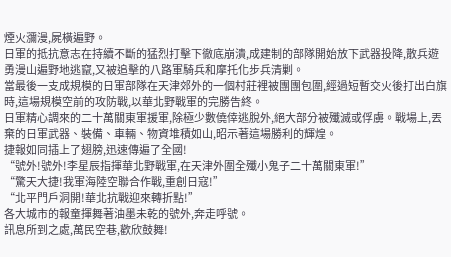煙火瀰漫,屍橫遍野。
日軍的抵抗意志在持續不斷的猛烈打擊下徹底崩潰,成建制的部隊開始放下武器投降,散兵遊勇漫山遍野地逃竄,又被追擊的八路軍騎兵和摩托化步兵清剿。
當最後一支成規模的日軍部隊在天津郊外的一個村莊裡被團團包圍,經過短暫交火後打出白旗時,這場規模空前的攻防戰,以華北野戰軍的完勝告終。
日軍精心調來的二十萬關東軍援軍,除極少數僥倖逃脫外,絕大部分被殲滅或俘虜。戰場上,丟棄的日軍武器、裝備、車輛、物資堆積如山,昭示著這場勝利的輝煌。
捷報如同插上了翅膀,迅速傳遍了全國!
“號外!號外!李星辰指揮華北野戰軍,在天津外圍全殲小鬼子二十萬關東軍!”
“驚天大捷!我軍海陸空聯合作戰,重創日寇!”
“北平門戶洞開!華北抗戰迎來轉折點!”
各大城市的報童揮舞著油墨未乾的號外,奔走呼號。
訊息所到之處,萬民空巷,歡欣鼓舞!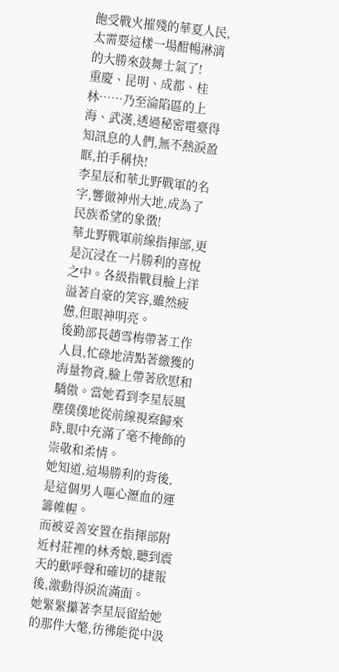飽受戰火摧殘的華夏人民,太需要這樣一場酣暢淋漓的大勝來鼓舞士氣了!
重慶、昆明、成都、桂林……乃至淪陷區的上海、武漢,透過秘密電臺得知訊息的人們,無不熱淚盈眶,拍手稱快!
李星辰和華北野戰軍的名字,響徹神州大地,成為了民族希望的象徵!
華北野戰軍前線指揮部,更是沉浸在一片勝利的喜悅之中。各級指戰員臉上洋溢著自豪的笑容,雖然疲憊,但眼神明亮。
後勤部長趙雪梅帶著工作人員,忙碌地清點著繳獲的海量物資,臉上帶著欣慰和驕傲。當她看到李星辰風塵僕僕地從前線視察歸來時,眼中充滿了毫不掩飾的崇敬和柔情。
她知道,這場勝利的背後,是這個男人嘔心瀝血的運籌帷幄。
而被妥善安置在指揮部附近村莊裡的林秀娘,聽到震天的歡呼聲和確切的捷報後,激動得淚流滿面。
她緊緊攥著李星辰留給她的那件大氅,彷彿能從中汲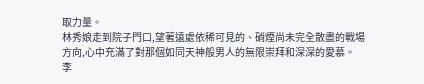取力量。
林秀娘走到院子門口,望著遠處依稀可見的、硝煙尚未完全散盡的戰場方向,心中充滿了對那個如同天神般男人的無限崇拜和深深的愛慕。
李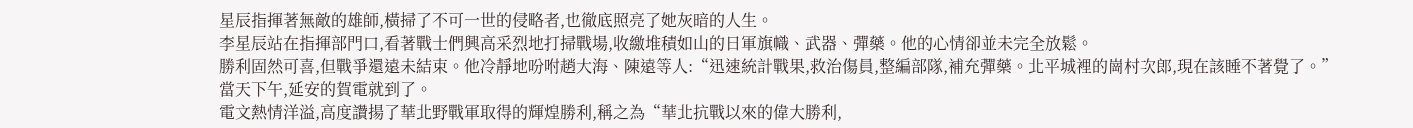星辰指揮著無敵的雄師,橫掃了不可一世的侵略者,也徹底照亮了她灰暗的人生。
李星辰站在指揮部門口,看著戰士們興高采烈地打掃戰場,收繳堆積如山的日軍旗幟、武器、彈藥。他的心情卻並未完全放鬆。
勝利固然可喜,但戰爭還遠未結束。他冷靜地吩咐趙大海、陳遠等人:“迅速統計戰果,救治傷員,整編部隊,補充彈藥。北平城裡的崗村次郎,現在該睡不著覺了。”
當天下午,延安的賀電就到了。
電文熱情洋溢,高度讚揚了華北野戰軍取得的輝煌勝利,稱之為“華北抗戰以來的偉大勝利,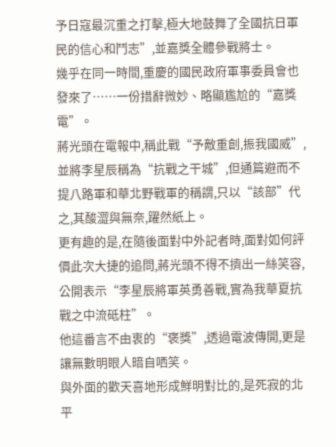予日寇最沉重之打擊,極大地鼓舞了全國抗日軍民的信心和鬥志”,並嘉獎全體參戰將士。
幾乎在同一時間,重慶的國民政府軍事委員會也發來了……一份措辭微妙、略顯尷尬的“嘉獎電”。
蔣光頭在電報中,稱此戰“予敵重創,振我國威”,並將李星辰稱為“抗戰之干城”,但通篇避而不提八路軍和華北野戰軍的稱謂,只以“該部”代之,其酸澀與無奈,躍然紙上。
更有趣的是,在隨後面對中外記者時,面對如何評價此次大捷的追問,蔣光頭不得不擠出一絲笑容,公開表示“李星辰將軍英勇善戰,實為我華夏抗戰之中流砥柱”。
他這番言不由衷的“褒獎”,透過電波傳開,更是讓無數明眼人暗自哂笑。
與外面的歡天喜地形成鮮明對比的,是死寂的北平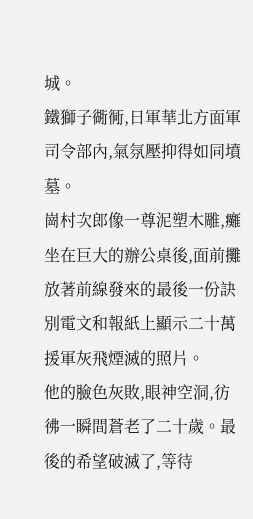城。
鐵獅子衚衕,日軍華北方面軍司令部內,氣氛壓抑得如同墳墓。
崗村次郎像一尊泥塑木雕,癱坐在巨大的辦公桌後,面前攤放著前線發來的最後一份訣別電文和報紙上顯示二十萬援軍灰飛煙滅的照片。
他的臉色灰敗,眼神空洞,彷彿一瞬間蒼老了二十歲。最後的希望破滅了,等待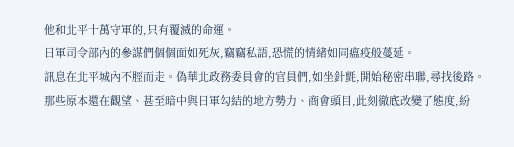他和北平十萬守軍的,只有覆滅的命運。
日軍司令部內的參謀們個個面如死灰,竊竊私語,恐慌的情緒如同瘟疫般蔓延。
訊息在北平城內不脛而走。偽華北政務委員會的官員們,如坐針氈,開始秘密串聯,尋找後路。
那些原本還在觀望、甚至暗中與日軍勾結的地方勢力、商會頭目,此刻徹底改變了態度,紛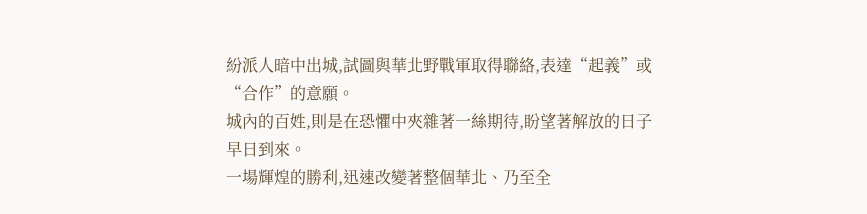紛派人暗中出城,試圖與華北野戰軍取得聯絡,表達“起義”或“合作”的意願。
城內的百姓,則是在恐懼中夾雜著一絲期待,盼望著解放的日子早日到來。
一場輝煌的勝利,迅速改變著整個華北、乃至全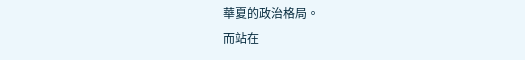華夏的政治格局。
而站在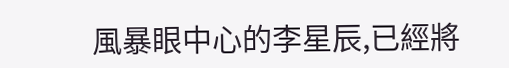風暴眼中心的李星辰,已經將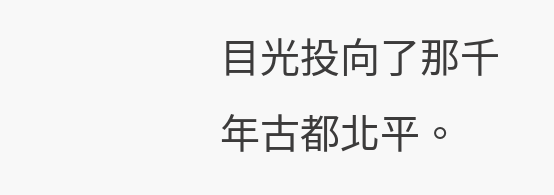目光投向了那千年古都北平。